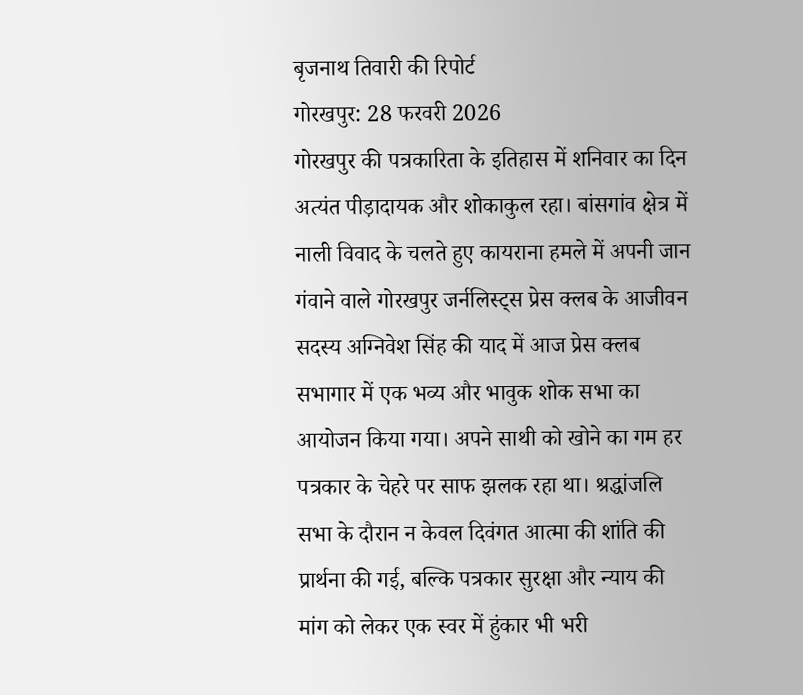बृजनाथ तिवारी की रिपोर्ट
गोरखपुर: 28 फरवरी 2026
गोरखपुर की पत्रकारिता के इतिहास में शनिवार का दिन अत्यंत पीड़ादायक और शोकाकुल रहा। बांसगांव क्षेत्र में नाली विवाद के चलते हुए कायराना हमले में अपनी जान गंवाने वाले गोरखपुर जर्नलिस्ट्स प्रेस क्लब के आजीवन सदस्य अग्निवेश सिंह की याद में आज प्रेस क्लब सभागार में एक भव्य और भावुक शोक सभा का आयोजन किया गया। अपने साथी को खोने का गम हर पत्रकार के चेहरे पर साफ झलक रहा था। श्रद्धांजलि सभा के दौरान न केवल दिवंगत आत्मा की शांति की प्रार्थना की गई, बल्कि पत्रकार सुरक्षा और न्याय की मांग को लेकर एक स्वर में हुंकार भी भरी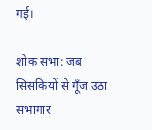गई।

शोक सभा: जब सिसकियों से गूँज उठा सभागार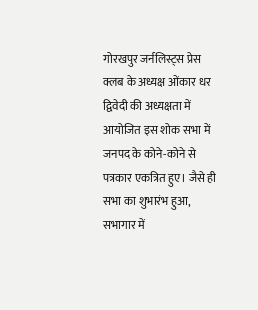गोरखपुर जर्नलिस्ट्स प्रेस क्लब के अध्यक्ष ओंकार धर द्विवेदी की अध्यक्षता में आयोजित इस शोक सभा में जनपद के कोने-कोने से पत्रकार एकत्रित हुए। जैसे ही सभा का शुभारंभ हुआ, सभागार में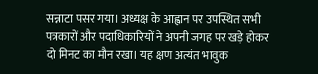सन्नाटा पसर गया। अध्यक्ष के आह्वान पर उपस्थित सभी पत्रकारों और पदाधिकारियों ने अपनी जगह पर खड़े होकर दो मिनट का मौन रखा। यह क्षण अत्यंत भावुक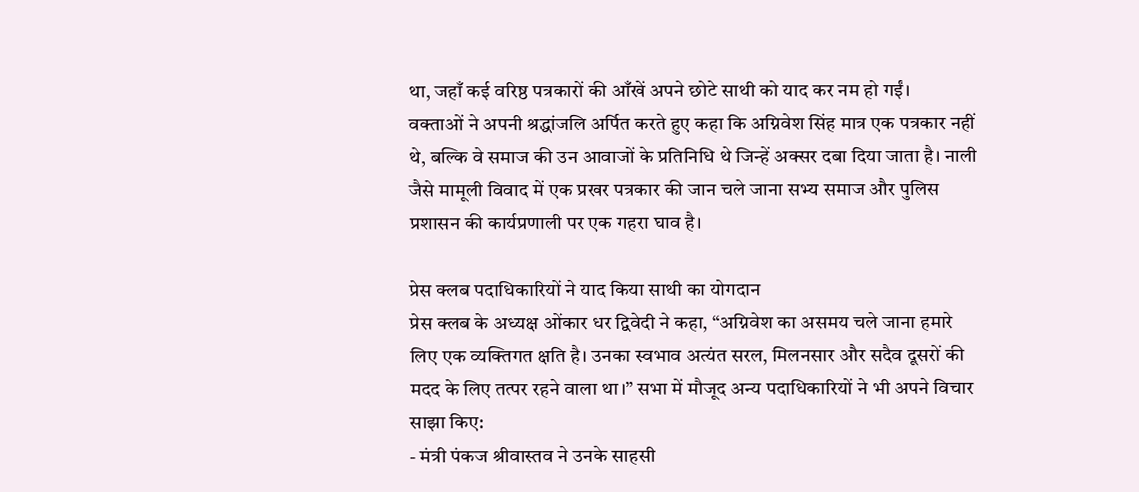था, जहाँ कई वरिष्ठ पत्रकारों की आँखें अपने छोटे साथी को याद कर नम हो गईं।
वक्ताओं ने अपनी श्रद्धांजलि अर्पित करते हुए कहा कि अग्निवेश सिंह मात्र एक पत्रकार नहीं थे, बल्कि वे समाज की उन आवाजों के प्रतिनिधि थे जिन्हें अक्सर दबा दिया जाता है। नाली जैसे मामूली विवाद में एक प्रखर पत्रकार की जान चले जाना सभ्य समाज और पुलिस प्रशासन की कार्यप्रणाली पर एक गहरा घाव है।

प्रेस क्लब पदाधिकारियों ने याद किया साथी का योगदान
प्रेस क्लब के अध्यक्ष ओंकार धर द्विवेदी ने कहा, “अग्निवेश का असमय चले जाना हमारे लिए एक व्यक्तिगत क्षति है। उनका स्वभाव अत्यंत सरल, मिलनसार और सदैव दूसरों की मदद के लिए तत्पर रहने वाला था।” सभा में मौजूद अन्य पदाधिकारियों ने भी अपने विचार साझा किए:
- मंत्री पंकज श्रीवास्तव ने उनके साहसी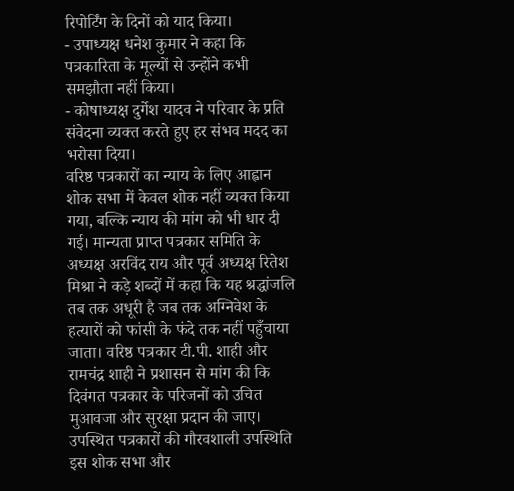रिपोर्टिंग के दिनों को याद किया।
- उपाध्यक्ष धनेश कुमार ने कहा कि पत्रकारिता के मूल्यों से उन्होंने कभी समझौता नहीं किया।
- कोषाध्यक्ष दुर्गेश यादव ने परिवार के प्रति संवेदना व्यक्त करते हुए हर संभव मदद का भरोसा दिया।
वरिष्ठ पत्रकारों का न्याय के लिए आह्वान
शोक सभा में केवल शोक नहीं व्यक्त किया गया, बल्कि न्याय की मांग को भी धार दी गई। मान्यता प्राप्त पत्रकार समिति के अध्यक्ष अरविंद राय और पूर्व अध्यक्ष रितेश मिश्रा ने कड़े शब्दों में कहा कि यह श्रद्धांजलि तब तक अधूरी है जब तक अग्निवेश के हत्यारों को फांसी के फंदे तक नहीं पहुँचाया जाता। वरिष्ठ पत्रकार टी.पी. शाही और रामचंद्र शाही ने प्रशासन से मांग की कि दिवंगत पत्रकार के परिजनों को उचित मुआवजा और सुरक्षा प्रदान की जाए।
उपस्थित पत्रकारों की गौरवशाली उपस्थिति
इस शोक सभा और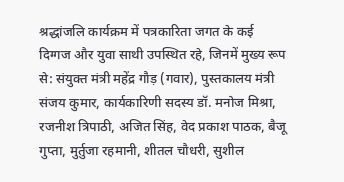श्रद्धांजलि कार्यक्रम में पत्रकारिता जगत के कई दिग्गज और युवा साथी उपस्थित रहे, जिनमें मुख्य रूप से: संयुक्त मंत्री महेंद्र गौड़ (गवार), पुस्तकालय मंत्री संजय कुमार, कार्यकारिणी सदस्य डॉ. मनोज मिश्रा, रजनीश त्रिपाठी, अजित सिंह, वेद प्रकाश पाठक, बैजू गुप्ता, मुर्तुजा रहमानी, शीतल चौधरी, सुशील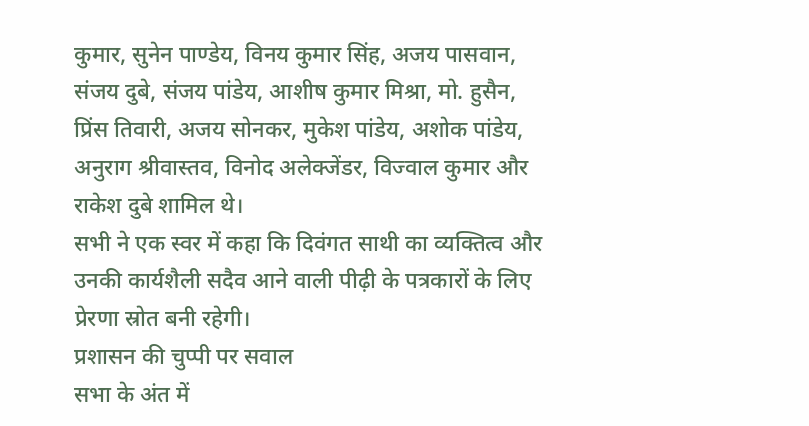कुमार, सुनेन पाण्डेय, विनय कुमार सिंह, अजय पासवान, संजय दुबे, संजय पांडेय, आशीष कुमार मिश्रा, मो. हुसैन, प्रिंस तिवारी, अजय सोनकर, मुकेश पांडेय, अशोक पांडेय, अनुराग श्रीवास्तव, विनोद अलेक्जेंडर, विज्वाल कुमार और राकेश दुबे शामिल थे।
सभी ने एक स्वर में कहा कि दिवंगत साथी का व्यक्तित्व और उनकी कार्यशैली सदैव आने वाली पीढ़ी के पत्रकारों के लिए प्रेरणा स्रोत बनी रहेगी।
प्रशासन की चुप्पी पर सवाल
सभा के अंत में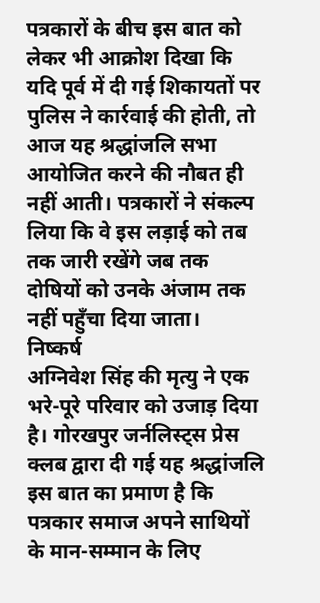पत्रकारों के बीच इस बात को लेकर भी आक्रोश दिखा कि यदि पूर्व में दी गई शिकायतों पर पुलिस ने कार्रवाई की होती, तो आज यह श्रद्धांजलि सभा आयोजित करने की नौबत ही नहीं आती। पत्रकारों ने संकल्प लिया कि वे इस लड़ाई को तब तक जारी रखेंगे जब तक दोषियों को उनके अंजाम तक नहीं पहुँचा दिया जाता।
निष्कर्ष
अग्निवेश सिंह की मृत्यु ने एक भरे-पूरे परिवार को उजाड़ दिया है। गोरखपुर जर्नलिस्ट्स प्रेस क्लब द्वारा दी गई यह श्रद्धांजलि इस बात का प्रमाण है कि पत्रकार समाज अपने साथियों के मान-सम्मान के लिए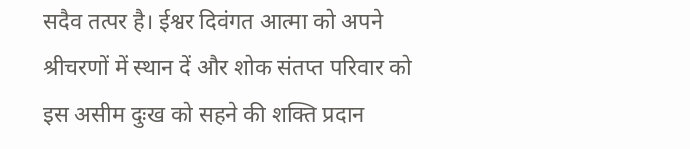सदैव तत्पर है। ईश्वर दिवंगत आत्मा को अपने श्रीचरणों में स्थान दें और शोक संतप्त परिवार को इस असीम दुःख को सहने की शक्ति प्रदान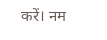करें। नम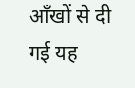आँखों से दी गई यह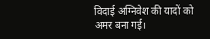विदाई अग्निवेश की यादों को अमर बना गई।